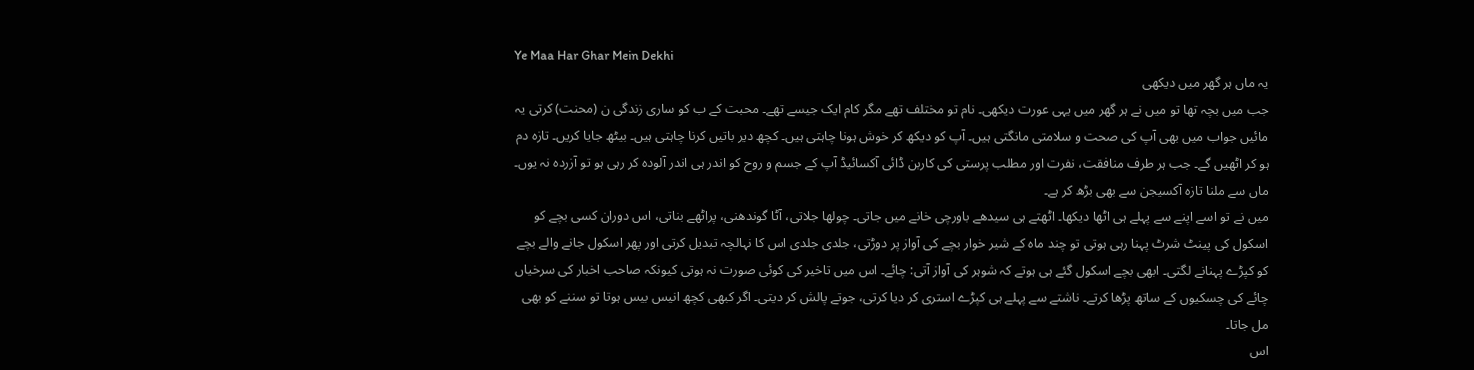Ye Maa Har Ghar Mein Dekhi
یہ ماں ہر گھر میں دیکھی
جب میں بچہ تھا تو میں نے ہر گھر میں یہی عورت دیکھی۔ نام تو مختلف تھے مگر کام ایک جیسے تھے۔ محبت کے ب کو ساری زندگی ن (محنت) کرتی یہ مائیں جواب میں بھی آپ کی صحت و سلامتی مانگتی ہیں۔ آپ کو دیکھ کر خوش ہونا چاہتی ہیں۔ کچھ دیر باتیں کرنا چاہتی ہیں۔ بیٹھ جایا کریں۔ تازہ دم ہو کر اٹھیں گے۔ جب ہر طرف منافقت، نفرت اور مطلب پرستی کی کاربن ڈائی آکسائیڈ آپ کے جسم و روح کو اندر ہی اندر آلودہ کر رہی ہو تو آزردہ نہ یوں۔ ماں سے ملنا تازہ آکسیجن سے بھی بڑھ کر ہے۔
میں نے تو اسے اپنے سے پہلے ہی اٹھا دیکھا۔ اٹھتے ہی سیدھے باورچی خانے میں جاتی۔ چولھا جلاتی، آٹا گوندھنی، پراٹھے بناتی، اس دوران کسی بچے کو اسکول کی پینٹ شرٹ پہنا رہی ہوتی تو چند ماہ کے شیر خوار بچے کی آواز پر دوڑتی، جلدی جلدی اس کا نہالچہ تبدیل کرتی اور پھر اسکول جانے والے بچے کو کپڑے پہنانے لگتی۔ ابھی بچے اسکول گئے ہی ہوتے کہ شوہر کی آواز آتی: چائے۔ اس میں تاخیر کی کوئی صورت نہ ہوتی کیونکہ صاحب اخبار کی سرخیاں چائے کی چسکیوں کے ساتھ پڑھا کرتے۔ ناشتے سے پہلے ہی کپڑے استری کر دیا کرتی، جوتے پالش کر دیتی۔ اگر کبھی کچھ انیس بیس ہوتا تو سننے کو بھی مل جاتا۔
اس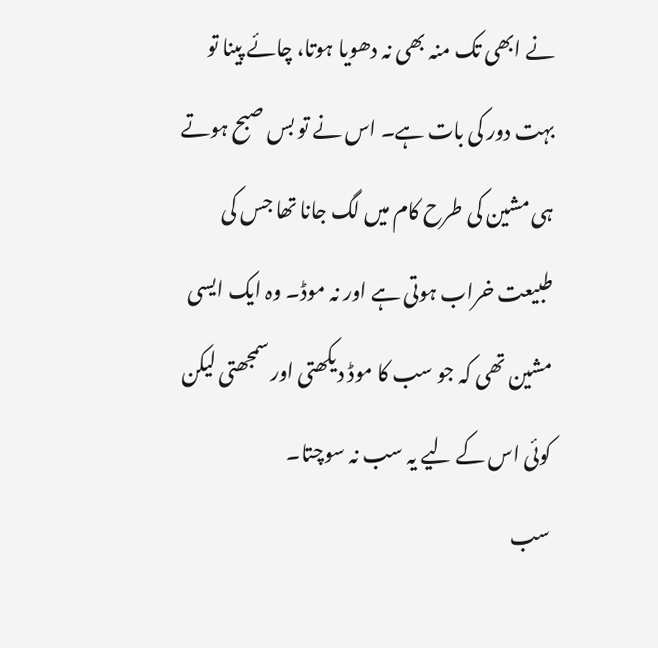نے ابھی تک منہ بھی نہ دھویا ہوتا، چائے پینا تو بہت دور کی بات ہے۔ اس نے تو بس صبح ہوتے ہی مشین کی طرح کام میں لگ جانا تھا جس کی طبیعت خراب ہوتی ہے اور نہ موڈ۔ وہ ایک ایسی مشین تھی کہ جو سب کا موڈ دیکھتی اور سمجھتی لیکن کوئی اس کے لیے یہ سب نہ سوچتا۔
سب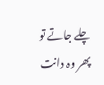چلے جاتے تو پھر وہ دانت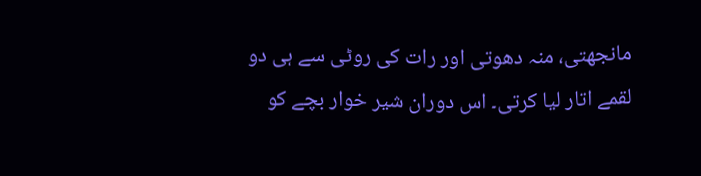مانجھتی، منہ دھوتی اور رات کی روٹی سے ہی دو لقمے اتار لیا کرتی۔ اس دوران شیر خوار بچے کو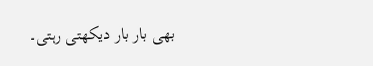بھی بار بار دیکھتی رہتی۔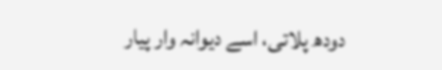دودھ پلاتی، اسے دیوانہ وار پیار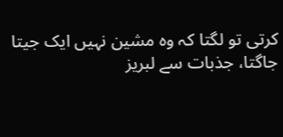کرتی تو لگتا کہ وہ مشین نہیں ایک جیتا جاگتا، جذبات سے لبریز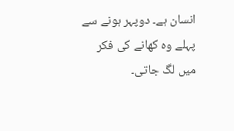انسان ہے۔ دوپہر ہونے سے پہلے وہ کھانے کی فکر میں لگ جاتی۔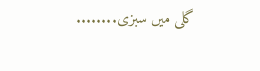گلی میں سبزی........